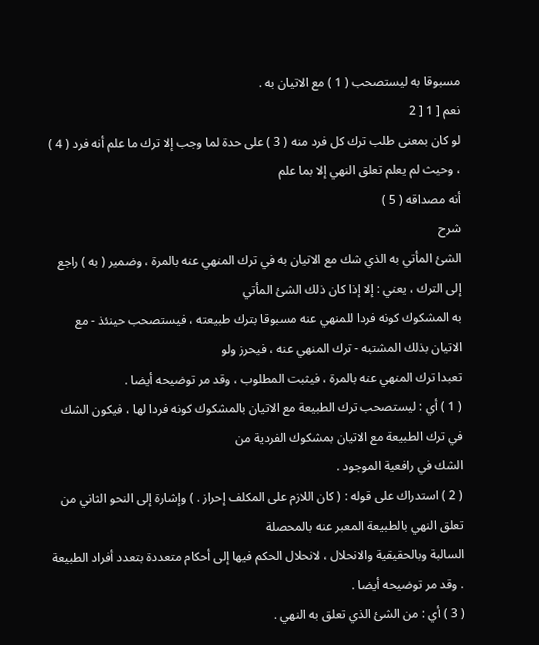مسبوقا به ليستصحب ( 1 ) مع الاتيان به .
نعم [ 1 [ 2
لو كان بمعنى طلب ترك كل فرد منه ( 3 ) على حدة لما وجب إلا ترك ما علم أنه فرد ( 4 ) ، وحيث لم يعلم تعلق النهي إلا بما علم
أنه مصداقه ( 5 )
شرح
الشئ المأتي به الذي شك مع الاتيان به في ترك المنهي عنه بالمرة ، وضمير ( به ) راجع إلى الترك ، يعني : إلا إذا كان ذلك الشئ المأتي
به المشكوك كونه فردا للمنهي عنه مسبوقا بترك طبيعته ، فيستصحب حينئذ - مع الاتيان بذلك المشتبه - ترك المنهي عنه ، فيحرز ولو
تعبدا ترك المنهي عنه بالمرة ، فيثبت المطلوب ، وقد مر توضيحه أيضا .
( 1 ) أي : ليستصحب ترك الطبيعة مع الاتيان بالمشكوك كونه فردا لها ، فيكون الشك في ترك الطبيعة مع الاتيان بمشكوك الفردية من
الشك في رافعية الموجود .
( 2 ) استدراك على قوله : ( كان اللازم على المكلف إحراز . ) وإشارة إلى النحو الثاني من تعلق النهي بالطبيعة المعبر عنه بالمحصلة
السالبة وبالحقيقية والانحلال ، لانحلال الحكم فيها إلى أحكام متعددة بتعدد أفراد الطبيعة . وقد مر توضيحه أيضا .
( 3 ) أي : من الشئ الذي تعلق به النهي .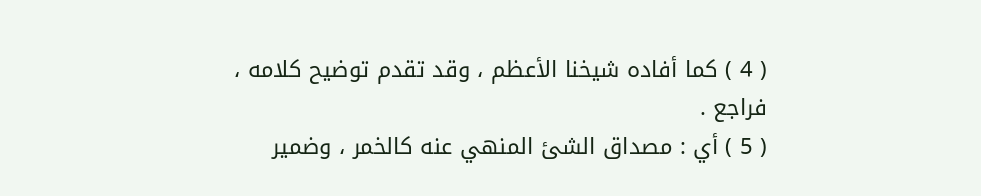( 4 ) كما أفاده شيخنا الأعظم ، وقد تقدم توضيح كلامه ، فراجع .
( 5 ) أي : مصداق الشئ المنهي عنه كالخمر ، وضمير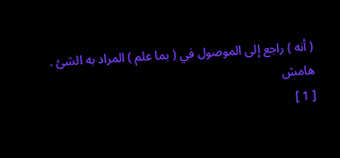( أنه ) راجع إلى الموصول في ( بما علم ) المراد به الشئ .
هامش
[ 1 ]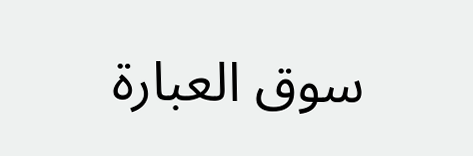سوق العبارة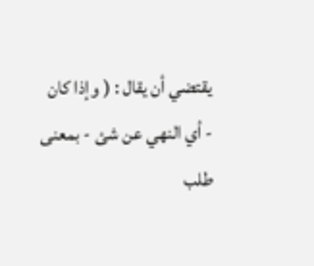يقتضي أن يقال : ( وإذا كان - أي النهي عن شئ - بمعنى طلب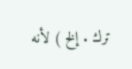ترك . إلخ ) لأنه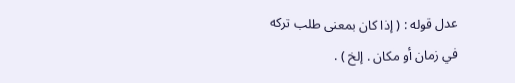عدل قوله : ( إذا كان بمعنى طلب تركه
في زمان أو مكان . إلخ ) .